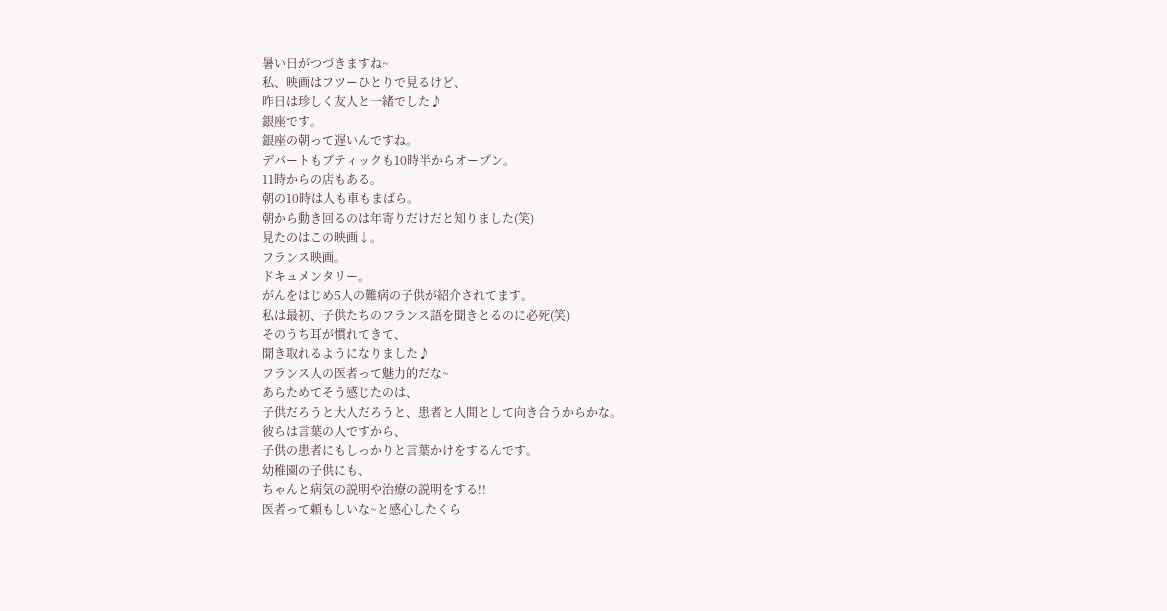暑い日がつづきますね~
私、映画はフツーひとりで見るけど、
昨日は珍しく友人と一緒でした♪
銀座です。
銀座の朝って遅いんですね。
デパートもブティックも10時半からオープン。
11時からの店もある。
朝の10時は人も車もまばら。
朝から動き回るのは年寄りだけだと知りました(笑)
見たのはこの映画↓。
フランス映画。
ドキュメンタリー。
がんをはじめ5人の難病の子供が紹介されてます。
私は最初、子供たちのフランス語を聞きとるのに必死(笑)
そのうち耳が慣れてきて、
聞き取れるようになりました♪
フランス人の医者って魅力的だな~
あらためてそう感じたのは、
子供だろうと大人だろうと、患者と人間として向き合うからかな。
彼らは言葉の人ですから、
子供の患者にもしっかりと言葉かけをするんです。
幼稚園の子供にも、
ちゃんと病気の説明や治療の説明をする!!
医者って頼もしいな~と感心したくら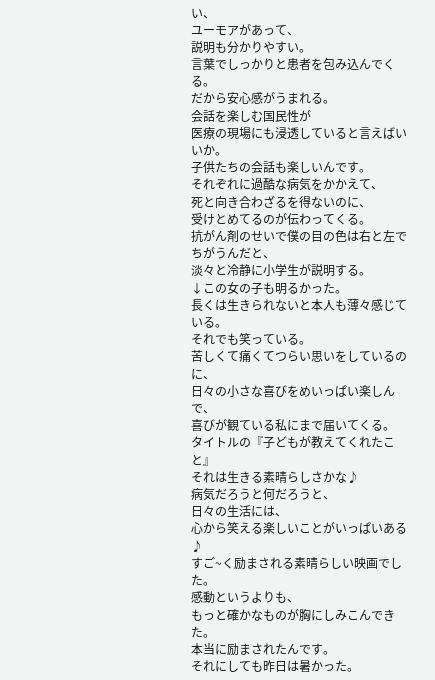い、
ユーモアがあって、
説明も分かりやすい。
言葉でしっかりと患者を包み込んでくる。
だから安心感がうまれる。
会話を楽しむ国民性が
医療の現場にも浸透していると言えばいいか。
子供たちの会話も楽しいんです。
それぞれに過酷な病気をかかえて、
死と向き合わざるを得ないのに、
受けとめてるのが伝わってくる。
抗がん剤のせいで僕の目の色は右と左でちがうんだと、
淡々と冷静に小学生が説明する。
↓この女の子も明るかった。
長くは生きられないと本人も薄々感じている。
それでも笑っている。
苦しくて痛くてつらい思いをしているのに、
日々の小さな喜びをめいっぱい楽しんで、
喜びが観ている私にまで届いてくる。
タイトルの『子どもが教えてくれたこと』
それは生きる素晴らしさかな♪
病気だろうと何だろうと、
日々の生活には、
心から笑える楽しいことがいっぱいある♪
すご~く励まされる素晴らしい映画でした。
感動というよりも、
もっと確かなものが胸にしみこんできた。
本当に励まされたんです。
それにしても昨日は暑かった。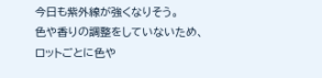今日も紫外線が強くなりそう。
色や香りの調整をしていないため、
ロットごとに色や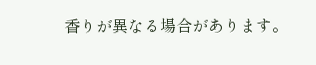香りが異なる場合があります。